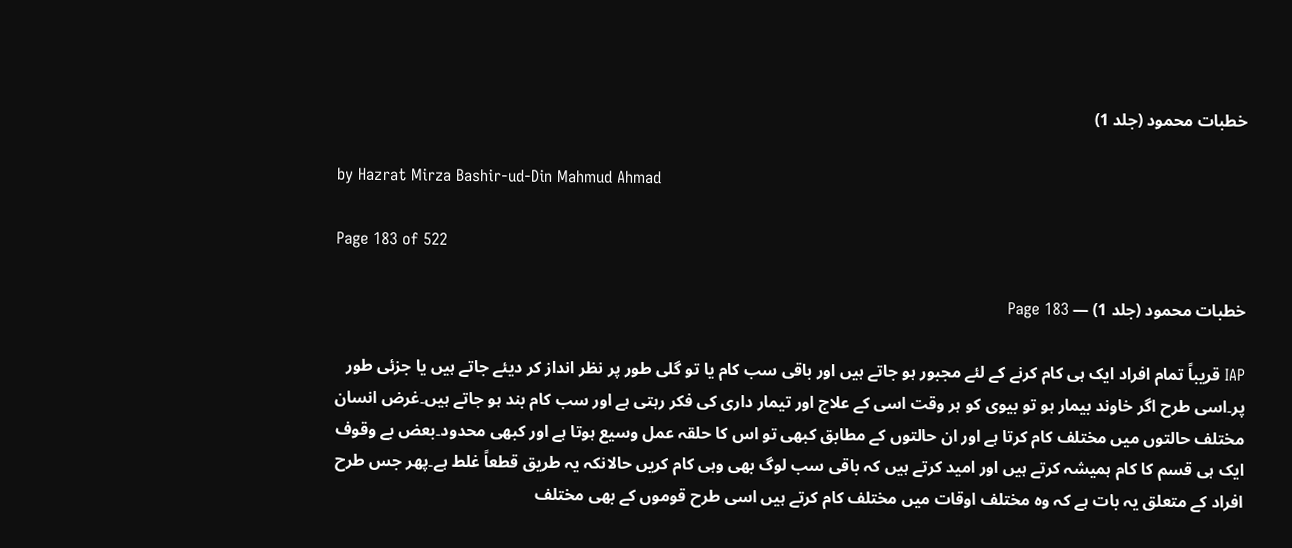خطبات محمود (جلد 1)

by Hazrat Mirza Bashir-ud-Din Mahmud Ahmad

Page 183 of 522

خطبات محمود (جلد 1) — Page 183

IAP قریباً تمام افراد ایک ہی کام کرنے کے لئے مجبور ہو جاتے ہیں اور باقی سب کام یا تو گلی طور پر نظر انداز کر دیئے جاتے ہیں یا جزئی طور پر۔اسی طرح اگر خاوند بیمار ہو تو بیوی کو ہر وقت اسی کے علاج اور تیمار داری کی فکر رہتی ہے اور سب کام بند ہو جاتے ہیں۔غرض انسان مختلف حالتوں میں مختلف کام کرتا ہے اور ان حالتوں کے مطابق کبھی تو اس کا حلقہ عمل وسیع ہوتا ہے اور کبھی محدود۔بعض بے وقوف ایک ہی قسم کا کام ہمیشہ کرتے ہیں اور امید کرتے ہیں کہ باقی سب لوگ بھی وہی کام کریں حالانکہ یہ طریق قطعاً غلط ہے۔پھر جس طرح افراد کے متعلق یہ بات ہے کہ وہ مختلف اوقات میں مختلف کام کرتے ہیں اسی طرح قوموں کے بھی مختلف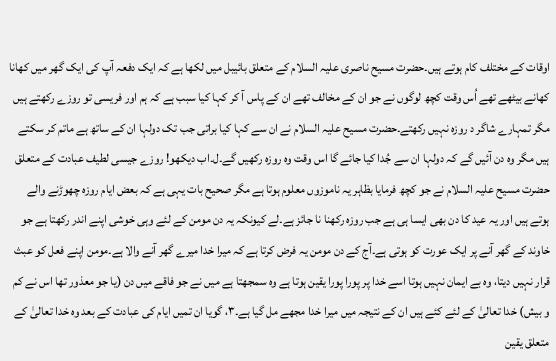اوقات کے مختلف کام ہوتے ہیں۔حضرت مسیح ناصری علیہ السلام کے متعلق بائیبل میں لکھا ہے کہ ایک دفعہ آپ کی ایک گھر میں کھانا کھانے بیٹھے تھے اُس وقت کچھ لوگوں نے جو ان کے مخالف تھے ان کے پاس آ کر کہا کیا سبب ہے کہ ہم اور فریسی تو روزے رکھتے ہیں مگر تمہارے شاگر د روزہ نہیں رکھتے۔حضرت مسیح علیہ السلام نے ان سے کہا کیا براتی جب تک دولہا ان کے ساتھ ہے ماتم کر سکتے ہیں مگر وہ دن آئیں گے کہ دولہا ان سے جُدا کیا جائے گا اس وقت وہ روزہ رکھیں گے۔ل۔اب دیکھو! روزے جیسی لطیف عبادت کے متعلق حضرت مسیح علیہ السلام نے جو کچھ فرمایا بظاہر یہ ناموزوں معلوم ہوتا ہے مگر صحیح بات یہی ہے کہ بعض ایام روزہ چھوڑنے والے ہوتے ہیں اور یہ عید کا دن بھی ایسا ہی ہے جب روزہ رکھنا نا جائز ہے۔لے کیونکہ یہ دن مومن کے لئے وہی خوشی اپنے اندر رکھتا ہے جو خاوند کے گھر آنے پر ایک عورت کو ہوتی ہے۔آج کے دن مومن یہ فرض کرتا ہے کہ میرا خدا میرے گھر آنے والا ہے۔مومن اپنے فعل کو عبث قرار نہیں دیتا، وہ بے ایمان نہیں ہوتا اسے خدا پر پورا پورا یقین ہوتا ہے وہ سمجھتا ہے میں نے جو فاقے میں دن (یا جو معذور تھا اس نے کم و بیش) خدا تعالیٰ کے لئے کئے ہیں ان کے نتیجہ میں میرا خدا مجھے مل گیا ہے۔۳، گویا ان تمیں ایام کی عبادت کے بعد وہ خدا تعالیٰ کے متعلق یقین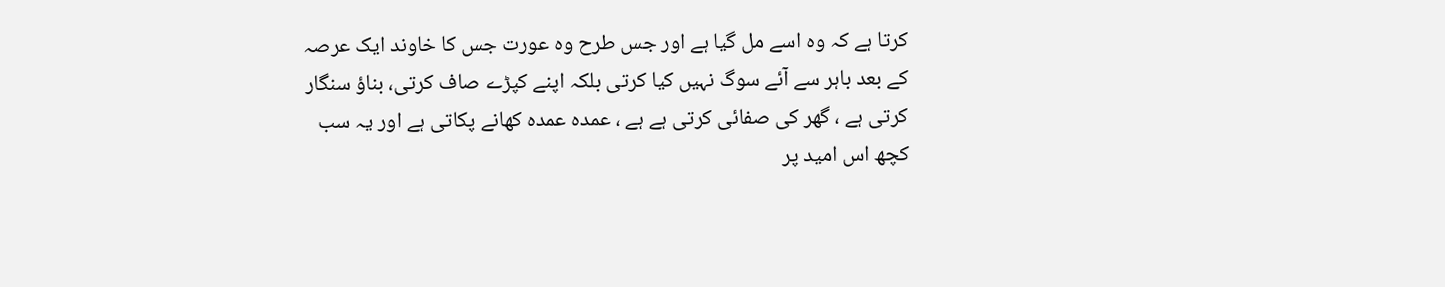کرتا ہے کہ وہ اسے مل گیا ہے اور جس طرح وہ عورت جس کا خاوند ایک عرصہ کے بعد باہر سے آئے سوگ نہیں کیا کرتی بلکہ اپنے کپڑے صاف کرتی، بناؤ سنگار کرتی ہے ، گھر کی صفائی کرتی ہے ہے ، عمدہ عمدہ کھانے پکاتی ہے اور یہ سب کچھ اس امید پر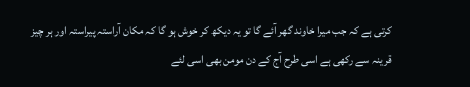کرتی ہے کہ جب میرا خاوند گھر آئے گا تو یہ دیکھ کر خوش ہو گا کہ مکان آراستہ پیراستہ اور ہر چیز قرینہ سے رکھی ہے اسی طرح آج کے دن مومن بھی اسی لئے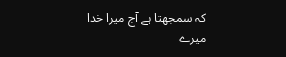کہ سمجھتا ہے آج میرا خدا میرے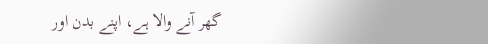گھر آنے والا ہے، اپنے بدن اور